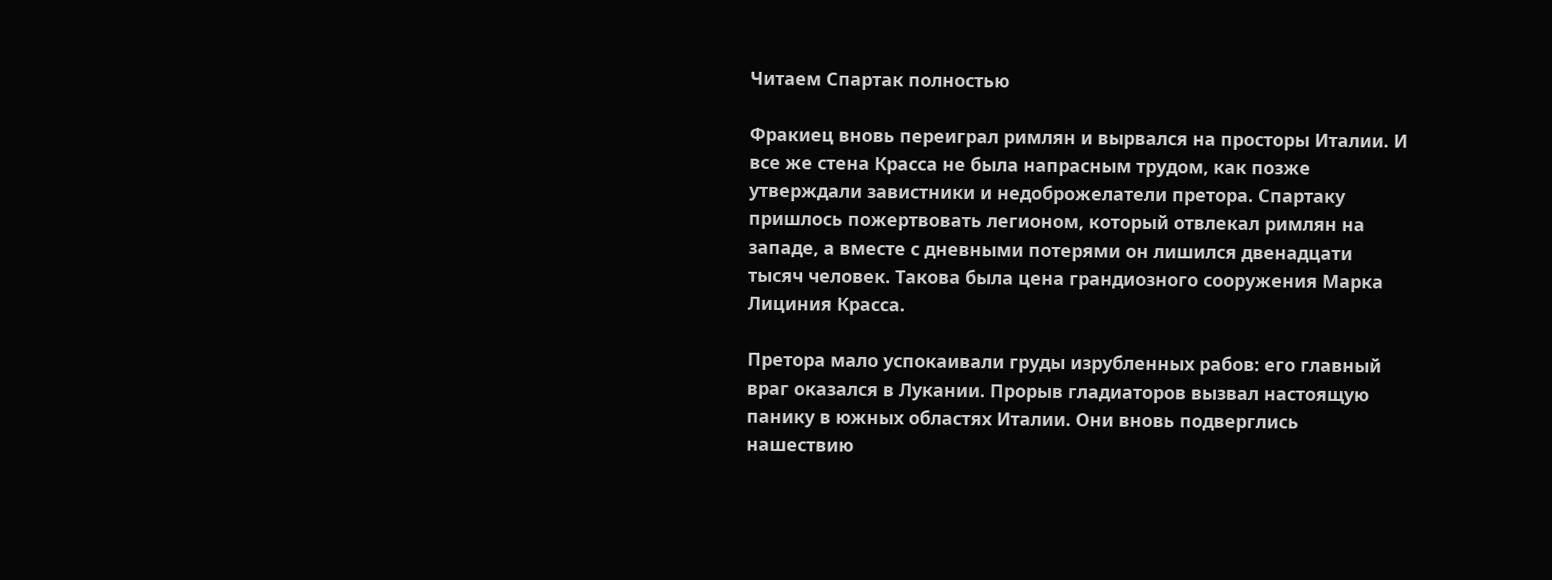Читаем Спартак полностью

Фракиец вновь переиграл римлян и вырвался на просторы Италии. И все же стена Красса не была напрасным трудом, как позже утверждали завистники и недоброжелатели претора. Спартаку пришлось пожертвовать легионом, который отвлекал римлян на западе, а вместе с дневными потерями он лишился двенадцати тысяч человек. Такова была цена грандиозного сооружения Марка Лициния Красса.

Претора мало успокаивали груды изрубленных рабов: его главный враг оказался в Лукании. Прорыв гладиаторов вызвал настоящую панику в южных областях Италии. Они вновь подверглись нашествию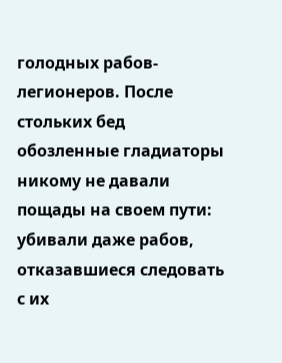голодных рабов-легионеров. После стольких бед обозленные гладиаторы никому не давали пощады на своем пути: убивали даже рабов, отказавшиеся следовать с их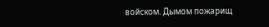войском. Дымом пожарищ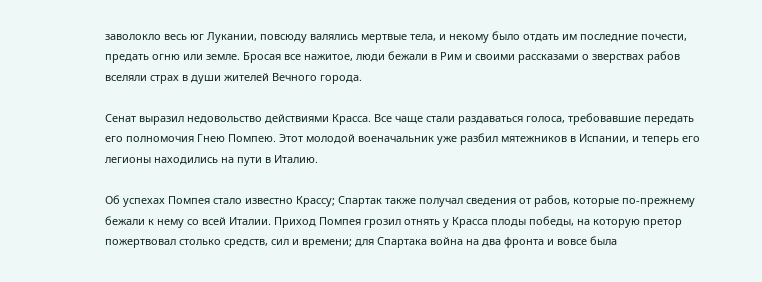заволокло весь юг Лукании, повсюду валялись мертвые тела, и некому было отдать им последние почести, предать огню или земле. Бросая все нажитое, люди бежали в Рим и своими рассказами о зверствах рабов вселяли страх в души жителей Вечного города.

Сенат выразил недовольство действиями Красса. Все чаще стали раздаваться голоса, требовавшие передать его полномочия Гнею Помпею. Этот молодой военачальник уже разбил мятежников в Испании, и теперь его легионы находились на пути в Италию.

Об успехах Помпея стало известно Крассу; Спартак также получал сведения от рабов, которые по-прежнему бежали к нему со всей Италии. Приход Помпея грозил отнять у Красса плоды победы, на которую претор пожертвовал столько средств, сил и времени; для Спартака война на два фронта и вовсе была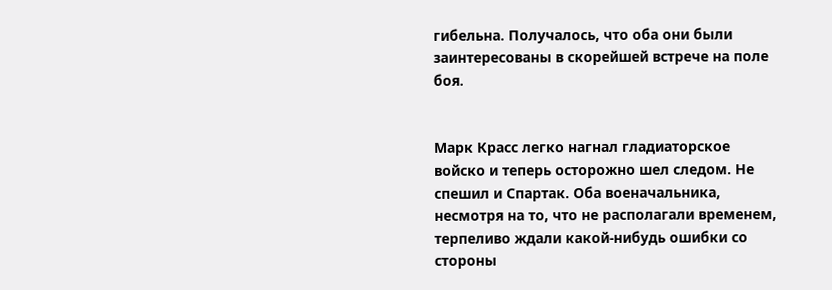гибельна. Получалось, что оба они были заинтересованы в скорейшей встрече на поле боя.


Марк Красс легко нагнал гладиаторское войско и теперь осторожно шел следом. Не спешил и Спартак. Оба военачальника, несмотря на то, что не располагали временем, терпеливо ждали какой-нибудь ошибки со стороны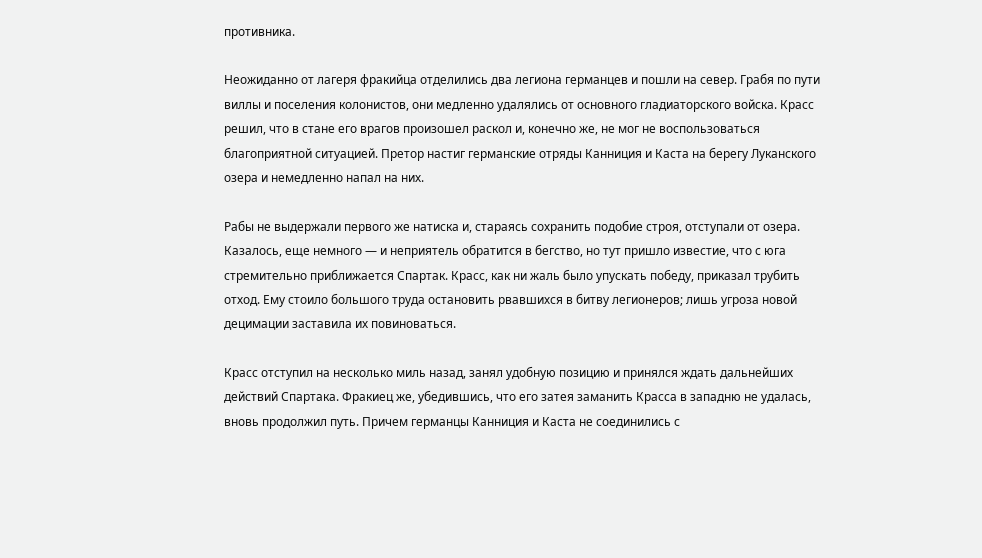противника.

Неожиданно от лагеря фракийца отделились два легиона германцев и пошли на север. Грабя по пути виллы и поселения колонистов, они медленно удалялись от основного гладиаторского войска. Красс решил, что в стане его врагов произошел раскол и, конечно же, не мог не воспользоваться благоприятной ситуацией. Претор настиг германские отряды Канниция и Каста на берегу Луканского озера и немедленно напал на них.

Рабы не выдержали первого же натиска и, стараясь сохранить подобие строя, отступали от озера. Казалось, еще немного — и неприятель обратится в бегство, но тут пришло известие, что с юга стремительно приближается Спартак. Красс, как ни жаль было упускать победу, приказал трубить отход. Ему стоило большого труда остановить рвавшихся в битву легионеров; лишь угроза новой децимации заставила их повиноваться.

Красс отступил на несколько миль назад, занял удобную позицию и принялся ждать дальнейших действий Спартака. Фракиец же, убедившись, что его затея заманить Красса в западню не удалась, вновь продолжил путь. Причем германцы Канниция и Каста не соединились с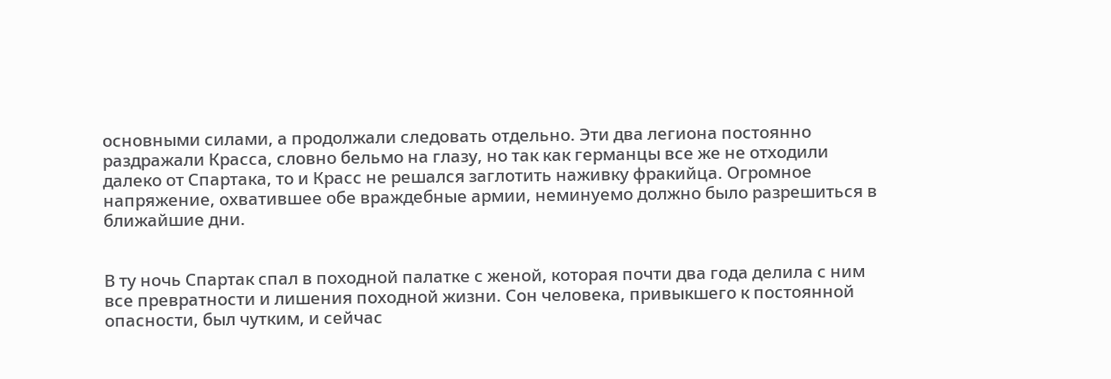основными силами, а продолжали следовать отдельно. Эти два легиона постоянно раздражали Красса, словно бельмо на глазу, но так как германцы все же не отходили далеко от Спартака, то и Красс не решался заглотить наживку фракийца. Огромное напряжение, охватившее обе враждебные армии, неминуемо должно было разрешиться в ближайшие дни.


В ту ночь Спартак спал в походной палатке с женой, которая почти два года делила с ним все превратности и лишения походной жизни. Сон человека, привыкшего к постоянной опасности, был чутким, и сейчас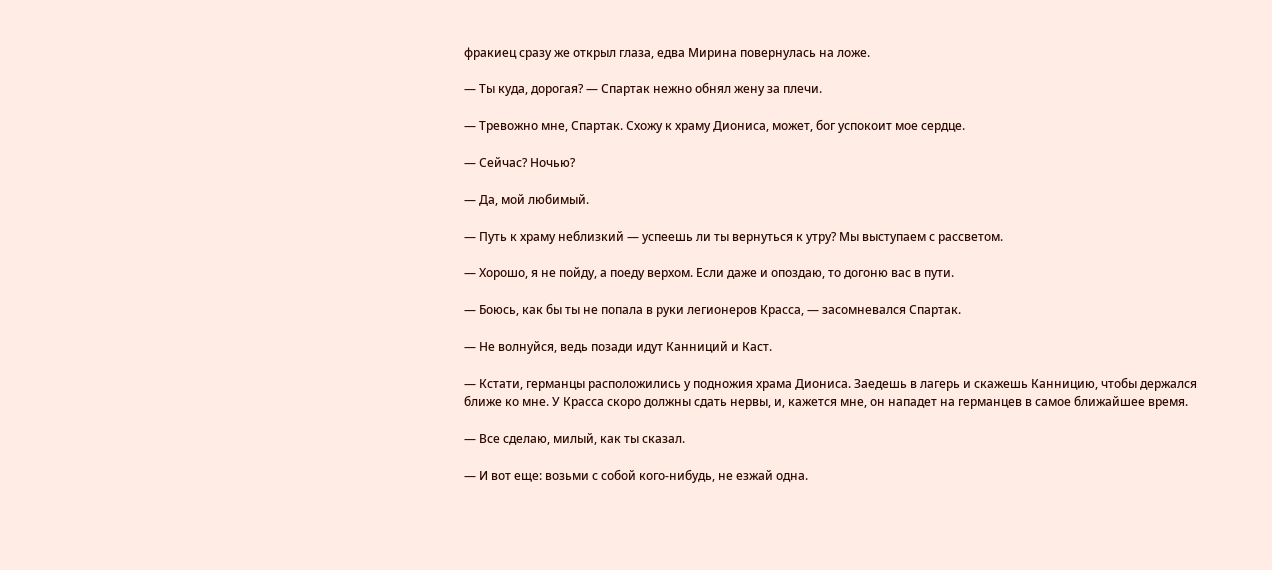фракиец сразу же открыл глаза, едва Мирина повернулась на ложе.

— Ты куда, дорогая? — Спартак нежно обнял жену за плечи.

— Тревожно мне, Спартак. Схожу к храму Диониса, может, бог успокоит мое сердце.

— Сейчас? Ночью?

— Да, мой любимый.

— Путь к храму неблизкий — успеешь ли ты вернуться к утру? Мы выступаем с рассветом.

— Хорошо, я не пойду, а поеду верхом. Если даже и опоздаю, то догоню вас в пути.

— Боюсь, как бы ты не попала в руки легионеров Красса, — засомневался Спартак.

— Не волнуйся, ведь позади идут Канниций и Каст.

— Кстати, германцы расположились у подножия храма Диониса. Заедешь в лагерь и скажешь Канницию, чтобы держался ближе ко мне. У Красса скоро должны сдать нервы, и, кажется мне, он нападет на германцев в самое ближайшее время.

— Все сделаю, милый, как ты сказал.

— И вот еще: возьми с собой кого-нибудь, не езжай одна.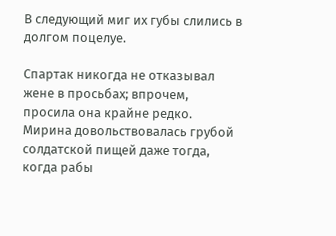В следующий миг их губы слились в долгом поцелуе.

Спартак никогда не отказывал жене в просьбах; впрочем, просила она крайне редко. Мирина довольствовалась грубой солдатской пищей даже тогда, когда рабы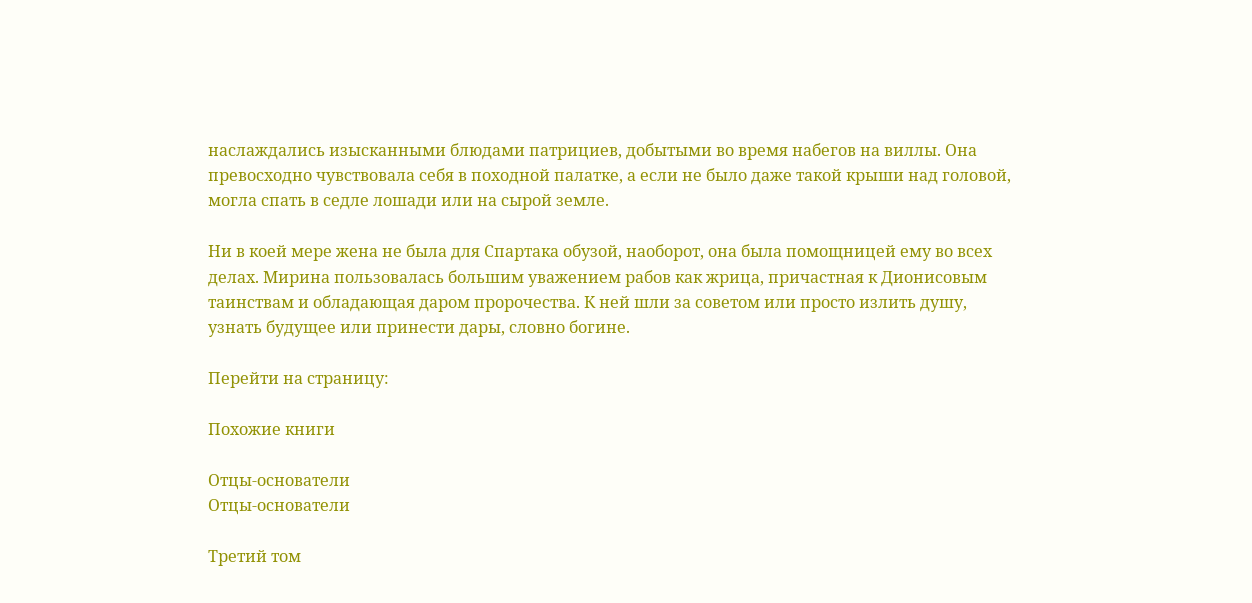наслаждались изысканными блюдами патрициев, добытыми во время набегов на виллы. Она превосходно чувствовала себя в походной палатке, а если не было даже такой крыши над головой, могла спать в седле лошади или на сырой земле.

Ни в коей мере жена не была для Спартака обузой, наоборот, она была помощницей ему во всех делах. Мирина пользовалась большим уважением рабов как жрица, причастная к Дионисовым таинствам и обладающая даром пророчества. К ней шли за советом или просто излить душу, узнать будущее или принести дары, словно богине.

Перейти на страницу:

Похожие книги

Отцы-основатели
Отцы-основатели

Третий том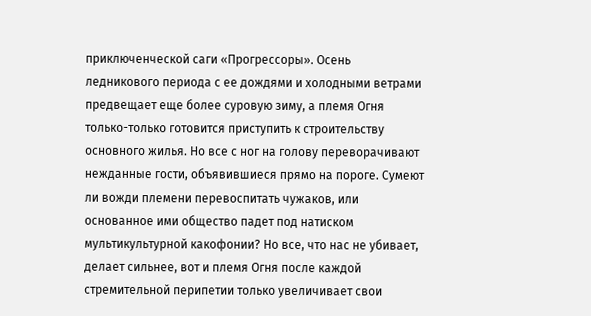приключенческой саги «Прогрессоры». Осень ледникового периода с ее дождями и холодными ветрами предвещает еще более суровую зиму, а племя Огня только-только готовится приступить к строительству основного жилья. Но все с ног на голову переворачивают нежданные гости, объявившиеся прямо на пороге. Сумеют ли вожди племени перевоспитать чужаков, или основанное ими общество падет под натиском мультикультурной какофонии? Но все, что нас не убивает, делает сильнее, вот и племя Огня после каждой стремительной перипетии только увеличивает свои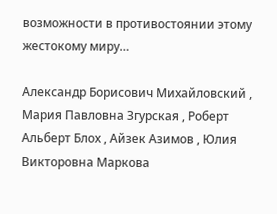возможности в противостоянии этому жестокому миру…

Александр Борисович Михайловский , Мария Павловна Згурская , Роберт Альберт Блох , Айзек Азимов , Юлия Викторовна Маркова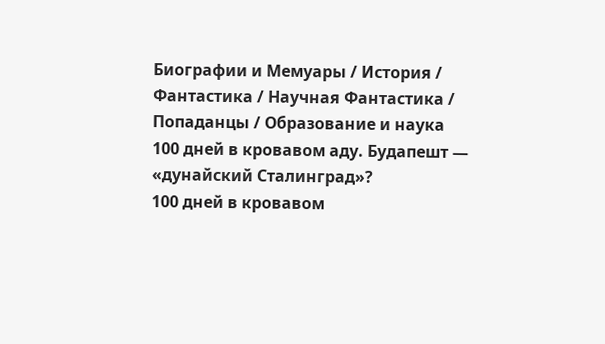Биографии и Мемуары / История / Фантастика / Научная Фантастика / Попаданцы / Образование и наука
100 дней в кровавом аду. Будапешт — «дунайский Сталинград»?
100 дней в кровавом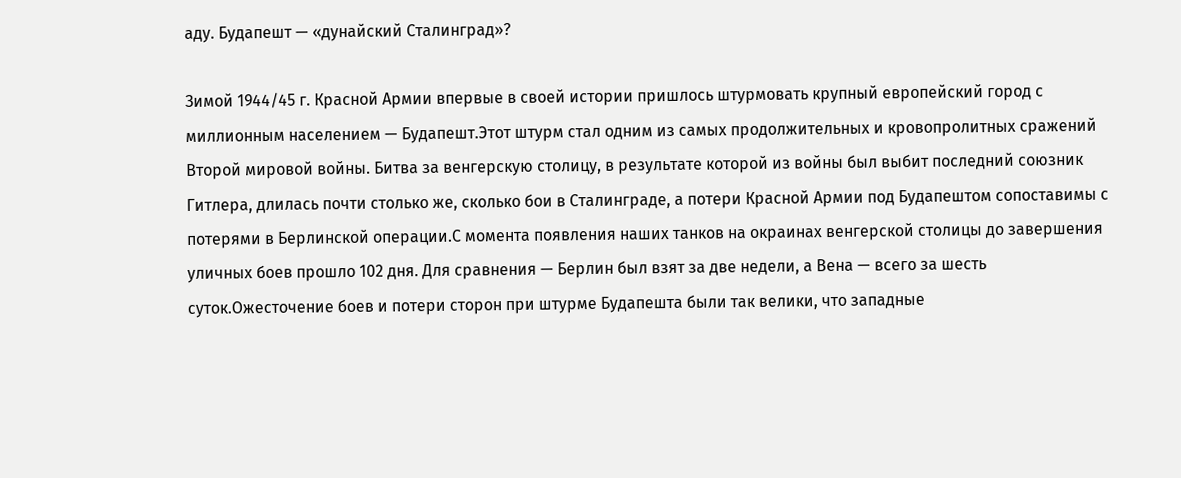аду. Будапешт — «дунайский Сталинград»?

Зимой 1944/45 г. Красной Армии впервые в своей истории пришлось штурмовать крупный европейский город с миллионным населением — Будапешт.Этот штурм стал одним из самых продолжительных и кровопролитных сражений Второй мировой войны. Битва за венгерскую столицу, в результате которой из войны был выбит последний союзник Гитлера, длилась почти столько же, сколько бои в Сталинграде, а потери Красной Армии под Будапештом сопоставимы с потерями в Берлинской операции.С момента появления наших танков на окраинах венгерской столицы до завершения уличных боев прошло 102 дня. Для сравнения — Берлин был взят за две недели, а Вена — всего за шесть суток.Ожесточение боев и потери сторон при штурме Будапешта были так велики, что западные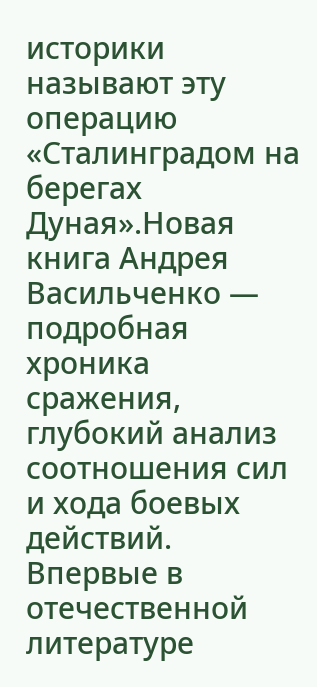историки называют эту операцию «Сталинградом на берегах Дуная».Новая книга Андрея Васильченко — подробная хроника сражения, глубокий анализ соотношения сил и хода боевых действий. Впервые в отечественной литературе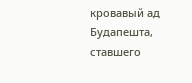кровавый ад Будапешта, ставшего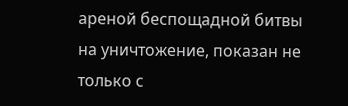ареной беспощадной битвы на уничтожение, показан не только с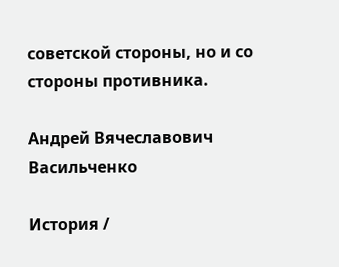советской стороны, но и со стороны противника.

Андрей Вячеславович Васильченко

История /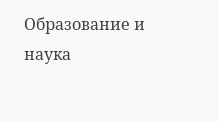Образование и наука